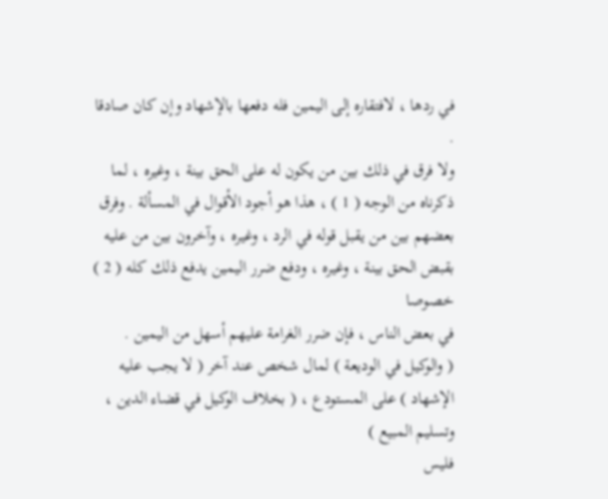في ردها ، لافتقاره إلى اليمين فله دفعها بالإشهاد وإن كان صادقا .
ولا فرق في ذلك بين من يكون له على الحق بينة ، وغيره ، لما
ذكرناه من الوجه ( 1 ) ، هذا هو أجود الأقوال في المسألة . وفرق
بعضهم بين من يقبل قوله في الرد ، وغيره ، وآخرون بين من عليه
بقبض الحق بينة ، وغيره ، ودفع ضرر اليمين يدفع ذلك كله ( 2 ) خصوصا
في بعض الناس ، فإن ضرر الغرامة عليهم أسهل من اليمين .
( والوكيل في الوديعة ) لمال شخص عند آخر ( لا يجب عليه
الإشهاد ) على المستودع ، ( بخلاف الوكيل في قضاء الدين ، وتسليم المبيع )
فليس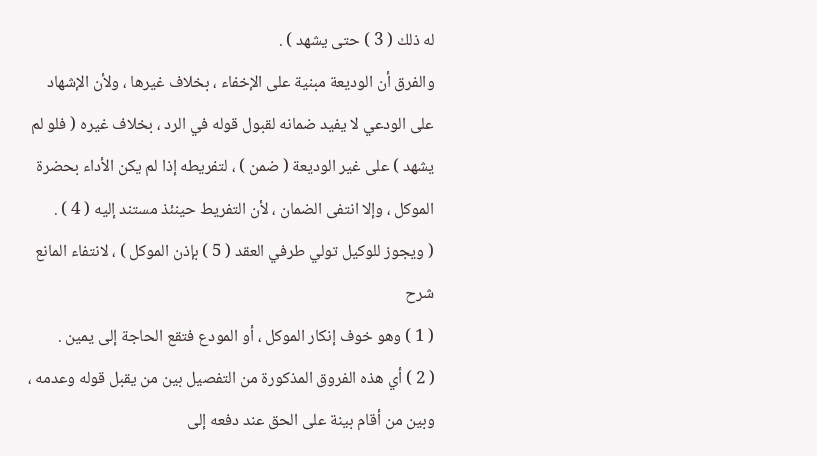له ذلك ( 3 ) حتى يشهد ) .
والفرق أن الوديعة مبنية على الإخفاء ، بخلاف غيرها ، ولأن الإشهاد
على الودعي لا يفيد ضمانه لقبول قوله في الرد ، بخلاف غيره ( فلو لم
يشهد ) على غير الوديعة ( ضمن ) ، لتفريطه إذا لم يكن الأداء بحضرة
الموكل ، وإلا انتفى الضمان ، لأن التفريط حينئذ مستند إليه ( 4 ) .
( ويجوز للوكيل تولي طرفي العقد ( 5 ) بإذن الموكل ) ، لانتفاء المانع
شرح
( 1 ) وهو خوف إنكار الموكل ، أو المودع فتقع الحاجة إلى يمين .
( 2 ) أي هذه الفروق المذكورة من التفصيل بين من يقبل قوله وعدمه ،
وبين من أقام بينة على الحق عند دفعه إلى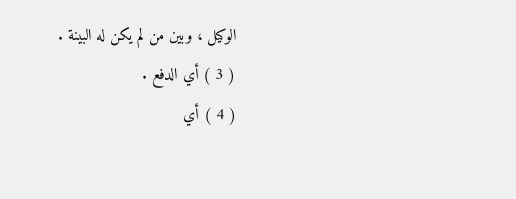الوكيل ، وبين من لم يكن له البينة .
( 3 ) أي الدفع .
( 4 ) أي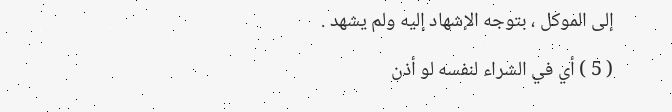إلى الموكل ، بتوجه الإشهاد إليه ولم يشهد .
( 5 ) أي في الشراء لنفسه لو أذن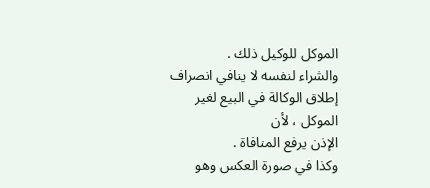الموكل للوكيل ذلك .
والشراء لنفسه لا ينافي انصراف إطلاق الوكالة في البيع لغير الموكل ، لأن
الإذن يرفع المنافاة .
وكذا في صورة العكس وهو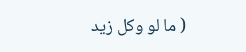( ما لو وكل زيد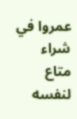عمروا في شراء متاع لنفسه